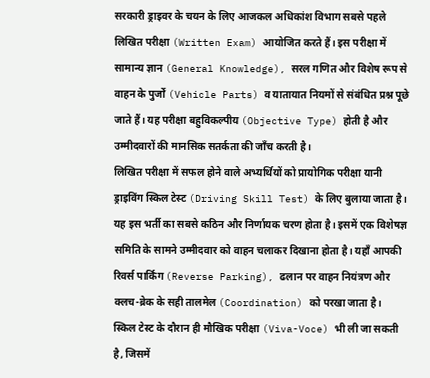सरकारी ड्राइवर के चयन के लिए आजकल अधिकांश विभाग सबसे पहले लिखित परीक्षा (Written Exam) आयोजित करते हैं। इस परीक्षा में सामान्य ज्ञान (General Knowledge), सरल गणित और विशेष रूप से वाहन के पुर्जों (Vehicle Parts) व यातायात नियमों से संबंधित प्रश्न पूछे जाते हैं। यह परीक्षा बहुविकल्पीय (Objective Type) होती है और उम्मीदवारों की मानसिक सतर्कता की जाँच करती है।
लिखित परीक्षा में सफल होने वाले अभ्यर्थियों को प्रायोगिक परीक्षा यानी ड्राइविंग स्किल टेस्ट (Driving Skill Test) के लिए बुलाया जाता है। यह इस भर्ती का सबसे कठिन और निर्णायक चरण होता है। इसमें एक विशेषज्ञ समिति के सामने उम्मीदवार को वाहन चलाकर दिखाना होता है। यहाँ आपकी रिवर्स पार्किंग (Reverse Parking), ढलान पर वाहन नियंत्रण और क्लच-ब्रेक के सही तालमेल (Coordination) को परखा जाता है।
स्किल टेस्ट के दौरान ही मौखिक परीक्षा (Viva-Voce) भी ली जा सकती है, जिसमें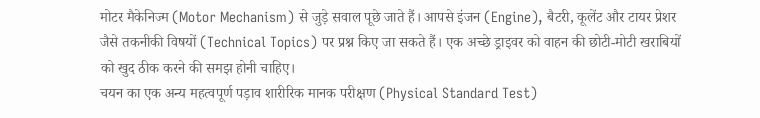मोटर मैकेनिज्म (Motor Mechanism) से जुड़े सवाल पूछे जाते हैं। आपसे इंजन (Engine), बैटरी, कूलेंट और टायर प्रेशर जैसे तकनीकी विषयों (Technical Topics) पर प्रश्न किए जा सकते हैं। एक अच्छे ड्राइवर को वाहन की छोटी-मोटी खराबियों को खुद ठीक करने की समझ होनी चाहिए।
चयन का एक अन्य महत्वपूर्ण पड़ाव शारीरिक मानक परीक्षण (Physical Standard Test)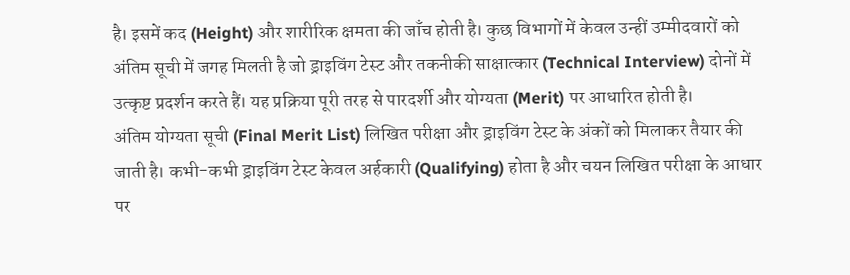है। इसमें कद (Height) और शारीरिक क्षमता की जाँच होती है। कुछ विभागों में केवल उन्हीं उम्मीदवारों को अंतिम सूची में जगह मिलती है जो ड्राइविंग टेस्ट और तकनीकी साक्षात्कार (Technical Interview) दोनों में उत्कृष्ट प्रदर्शन करते हैं। यह प्रक्रिया पूरी तरह से पारदर्शी और योग्यता (Merit) पर आधारित होती है।
अंतिम योग्यता सूची (Final Merit List) लिखित परीक्षा और ड्राइविंग टेस्ट के अंकों को मिलाकर तैयार की जाती है। कभी-कभी ड्राइविंग टेस्ट केवल अर्हकारी (Qualifying) होता है और चयन लिखित परीक्षा के आधार पर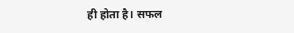ही होता है। सफल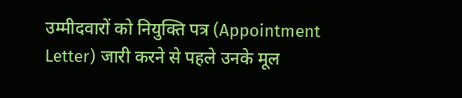उम्मीदवारों को नियुक्ति पत्र (Appointment Letter) जारी करने से पहले उनके मूल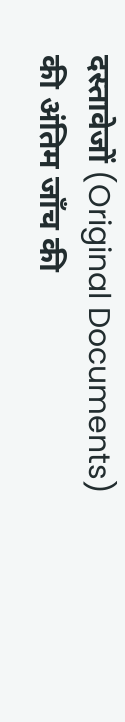दस्तावेजों (Original Documents) की अंतिम जाँच की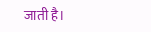जाती है।